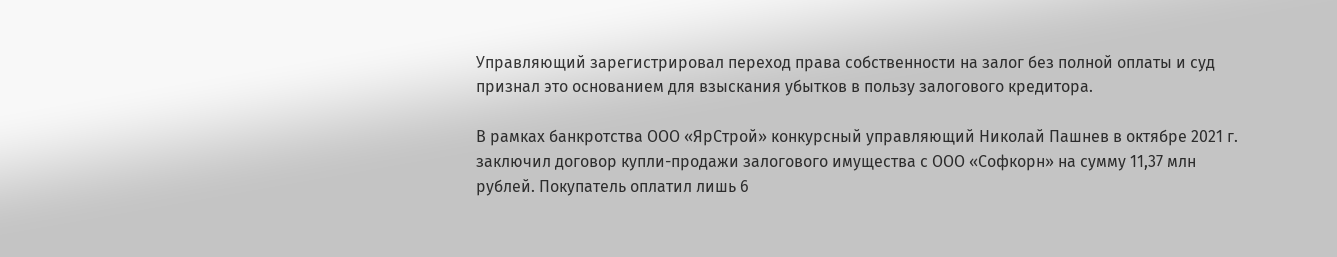Управляющий зарегистрировал переход права собственности на залог без полной оплаты и суд признал это основанием для взыскания убытков в пользу залогового кредитора.

В рамках банкротства ООО «ЯрСтрой» конкурсный управляющий Николай Пашнев в октябре 2021 г. заключил договор купли-продажи залогового имущества с ООО «Софкорн» на сумму 11,37 млн рублей. Покупатель оплатил лишь 6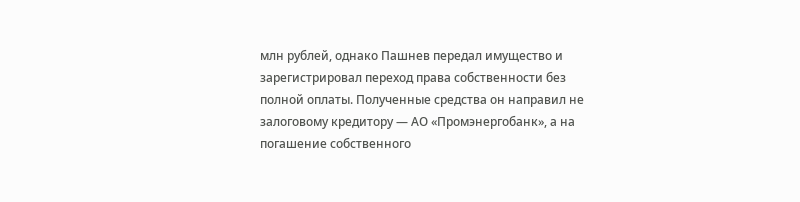млн рублей, однако Пашнев передал имущество и зарегистрировал переход права собственности без полной оплаты. Полученные средства он направил не залоговому кредитору — АО «Промэнергобанк», а на погашение собственного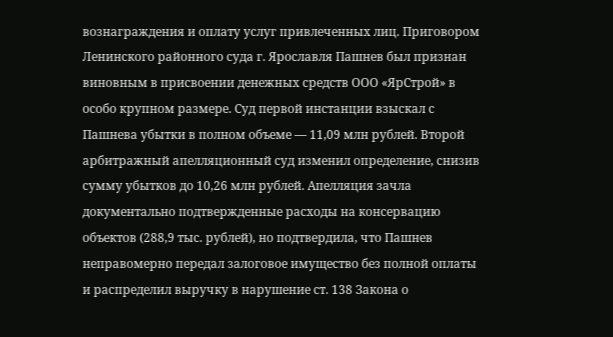вознаграждения и оплату услуг привлеченных лиц. Приговором Ленинского районного суда г. Ярославля Пашнев был признан виновным в присвоении денежных средств ООО «ЯрСтрой» в особо крупном размере. Суд первой инстанции взыскал с Пашнева убытки в полном объеме — 11,09 млн рублей. Второй арбитражный апелляционный суд изменил определение, снизив сумму убытков до 10,26 млн рублей. Апелляция зачла документально подтвержденные расходы на консервацию объектов (288,9 тыс. рублей), но подтвердила, что Пашнев неправомерно передал залоговое имущество без полной оплаты и распределил выручку в нарушение ст. 138 Закона о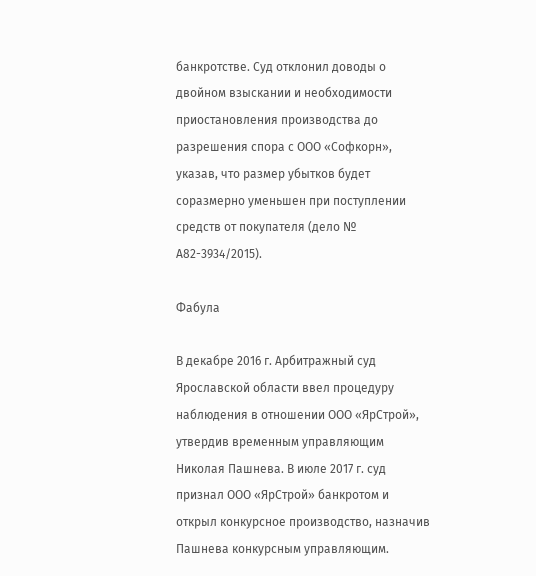банкротстве. Суд отклонил доводы о двойном взыскании и необходимости приостановления производства до разрешения спора с ООО «Софкорн», указав, что размер убытков будет соразмерно уменьшен при поступлении средств от покупателя (дело № А82-3934/2015).

Фабула

В декабре 2016 г. Арбитражный суд Ярославской области ввел процедуру наблюдения в отношении ООО «ЯрСтрой», утвердив временным управляющим Николая Пашнева. В июле 2017 г. суд признал ООО «ЯрСтрой» банкротом и открыл конкурсное производство, назначив Пашнева конкурсным управляющим.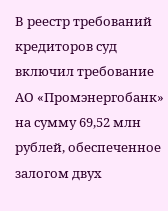В реестр требований кредиторов суд включил требование АО «Промэнергобанк» на сумму 69,52 млн рублей, обеспеченное залогом двух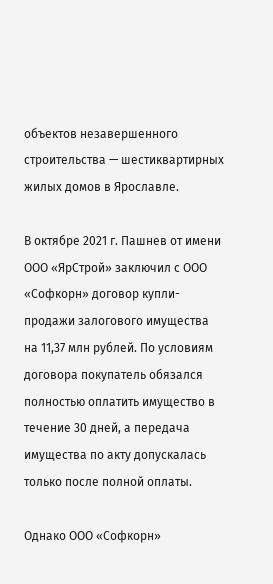объектов незавершенного строительства — шестиквартирных жилых домов в Ярославле.

В октябре 2021 г. Пашнев от имени ООО «ЯрСтрой» заключил с ООО «Софкорн» договор купли-продажи залогового имущества на 11,37 млн рублей. По условиям договора покупатель обязался полностью оплатить имущество в течение 30 дней, а передача имущества по акту допускалась только после полной оплаты.

Однако ООО «Софкорн»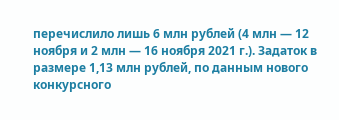перечислило лишь 6 млн рублей (4 млн — 12 ноября и 2 млн — 16 ноября 2021 г.). Задаток в размере 1,13 млн рублей, по данным нового конкурсного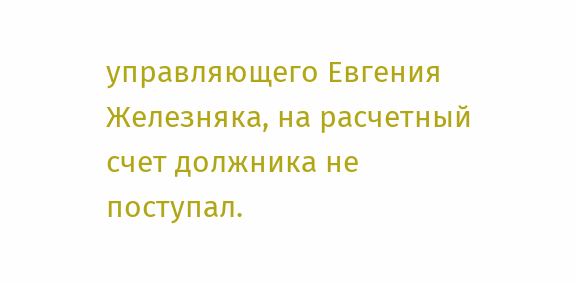управляющего Евгения Железняка, на расчетный счет должника не поступал.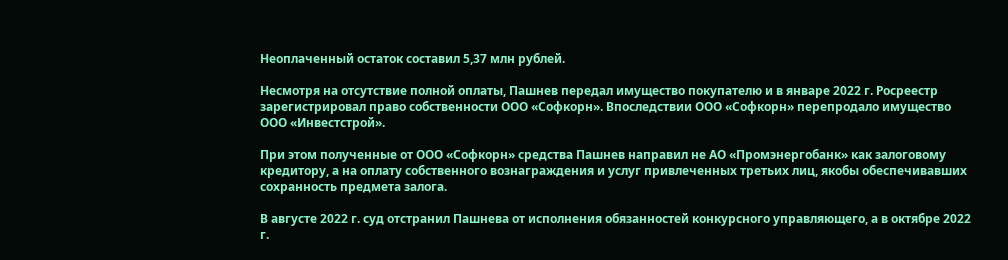Неоплаченный остаток составил 5,37 млн рублей.

Несмотря на отсутствие полной оплаты, Пашнев передал имущество покупателю и в январе 2022 г. Росреестр зарегистрировал право собственности ООО «Софкорн». Впоследствии ООО «Софкорн» перепродало имущество ООО «Инвестстрой».

При этом полученные от ООО «Софкорн» средства Пашнев направил не АО «Промэнергобанк» как залоговому кредитору, а на оплату собственного вознаграждения и услуг привлеченных третьих лиц, якобы обеспечивавших сохранность предмета залога.

В августе 2022 г. суд отстранил Пашнева от исполнения обязанностей конкурсного управляющего, а в октябре 2022 г.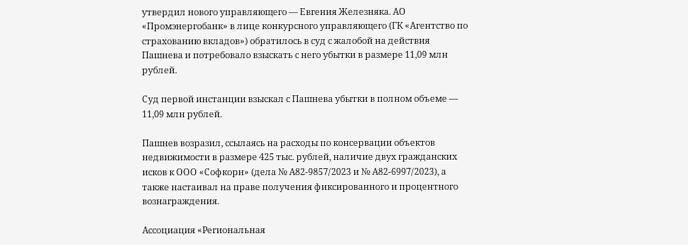утвердил нового управляющего — Евгения Железняка. АО «Промэнергобанк» в лице конкурсного управляющего (ГК «Агентство по страхованию вкладов») обратилось в суд с жалобой на действия Пашнева и потребовало взыскать с него убытки в размере 11,09 млн рублей.

Суд первой инстанции взыскал с Пашнева убытки в полном объеме — 11,09 млн рублей.

Пашнев возразил, ссылаясь на расходы по консервации объектов недвижимости в размере 425 тыс. рублей, наличие двух гражданских исков к ООО «Софкорн» (дела № А82-9857/2023 и № А82-6997/2023), а также настаивал на праве получения фиксированного и процентного вознаграждения.

Ассоциация «Региональная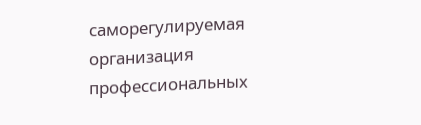саморегулируемая организация профессиональных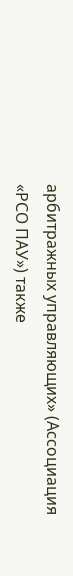арбитражных управляющих» (Ассоциация «РСО ПАУ») также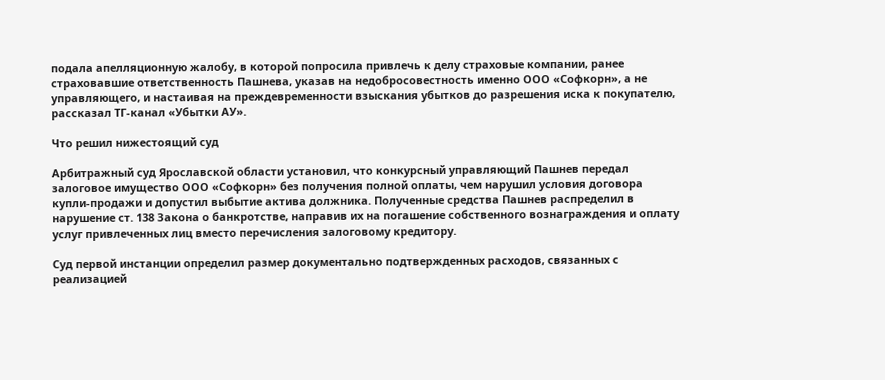подала апелляционную жалобу, в которой попросила привлечь к делу страховые компании, ранее страховавшие ответственность Пашнева, указав на недобросовестность именно ООО «Софкорн», а не управляющего, и настаивая на преждевременности взыскания убытков до разрешения иска к покупателю, рассказал ТГ-канал «Убытки АУ».

Что решил нижестоящий суд

Арбитражный суд Ярославской области установил, что конкурсный управляющий Пашнев передал залоговое имущество ООО «Софкорн» без получения полной оплаты, чем нарушил условия договора купли-продажи и допустил выбытие актива должника. Полученные средства Пашнев распределил в нарушение ст. 138 Закона о банкротстве, направив их на погашение собственного вознаграждения и оплату услуг привлеченных лиц вместо перечисления залоговому кредитору.

Суд первой инстанции определил размер документально подтвержденных расходов, связанных с реализацией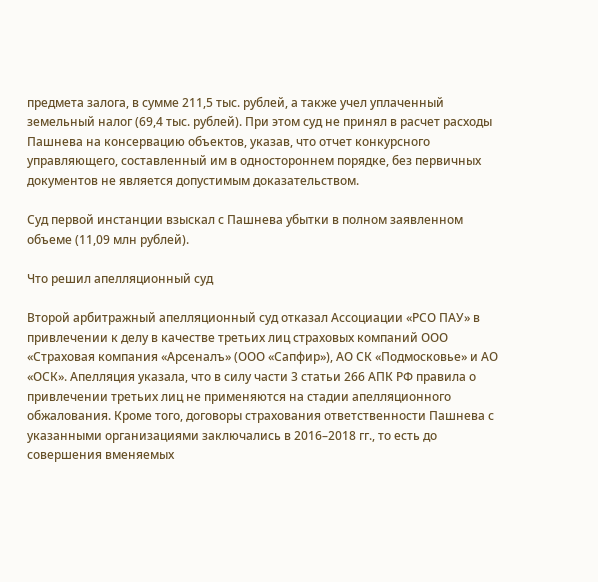предмета залога, в сумме 211,5 тыс. рублей, а также учел уплаченный земельный налог (69,4 тыс. рублей). При этом суд не принял в расчет расходы Пашнева на консервацию объектов, указав, что отчет конкурсного управляющего, составленный им в одностороннем порядке, без первичных документов не является допустимым доказательством.

Суд первой инстанции взыскал с Пашнева убытки в полном заявленном объеме (11,09 млн рублей).

Что решил апелляционный суд

Второй арбитражный апелляционный суд отказал Ассоциации «РСО ПАУ» в привлечении к делу в качестве третьих лиц страховых компаний ООО «Страховая компания «Арсеналъ» (ООО «Сапфир»), АО СК «Подмосковье» и АО «ОСК». Апелляция указала, что в силу части 3 статьи 266 АПК РФ правила о привлечении третьих лиц не применяются на стадии апелляционного обжалования. Кроме того, договоры страхования ответственности Пашнева с указанными организациями заключались в 2016–2018 гг., то есть до совершения вменяемых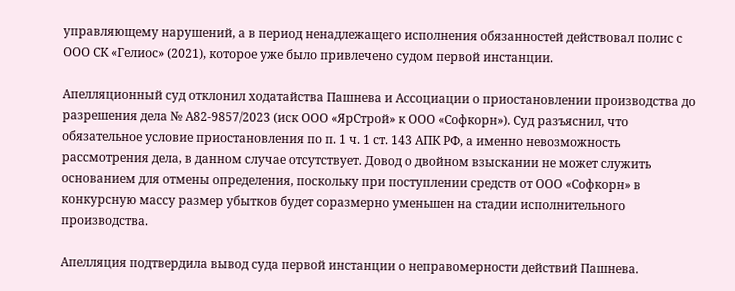управляющему нарушений, а в период ненадлежащего исполнения обязанностей действовал полис с ООО СК «Гелиос» (2021), которое уже было привлечено судом первой инстанции.

Апелляционный суд отклонил ходатайства Пашнева и Ассоциации о приостановлении производства до разрешения дела № А82-9857/2023 (иск ООО «ЯрСтрой» к ООО «Софкорн»). Суд разъяснил, что обязательное условие приостановления по п. 1 ч. 1 ст. 143 АПК РФ, а именно невозможность рассмотрения дела, в данном случае отсутствует. Довод о двойном взыскании не может служить основанием для отмены определения, поскольку при поступлении средств от ООО «Софкорн» в конкурсную массу размер убытков будет соразмерно уменьшен на стадии исполнительного производства.

Апелляция подтвердила вывод суда первой инстанции о неправомерности действий Пашнева.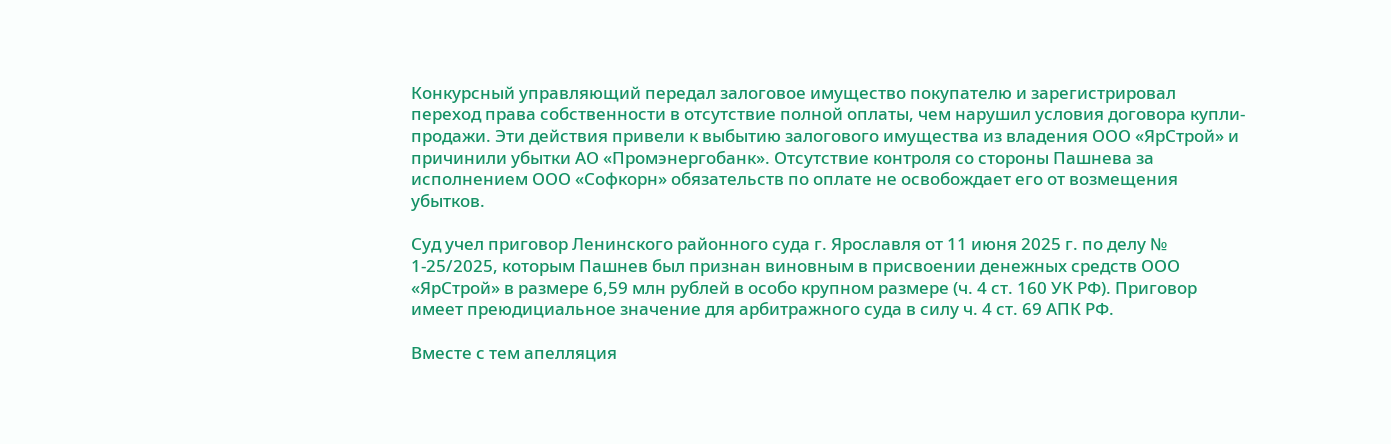Конкурсный управляющий передал залоговое имущество покупателю и зарегистрировал переход права собственности в отсутствие полной оплаты, чем нарушил условия договора купли-продажи. Эти действия привели к выбытию залогового имущества из владения ООО «ЯрСтрой» и причинили убытки АО «Промэнергобанк». Отсутствие контроля со стороны Пашнева за исполнением ООО «Софкорн» обязательств по оплате не освобождает его от возмещения убытков.

Суд учел приговор Ленинского районного суда г. Ярославля от 11 июня 2025 г. по делу № 1-25/2025, которым Пашнев был признан виновным в присвоении денежных средств ООО «ЯрСтрой» в размере 6,59 млн рублей в особо крупном размере (ч. 4 ст. 160 УК РФ). Приговор имеет преюдициальное значение для арбитражного суда в силу ч. 4 ст. 69 АПК РФ.

Вместе с тем апелляция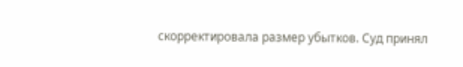скорректировала размер убытков. Суд принял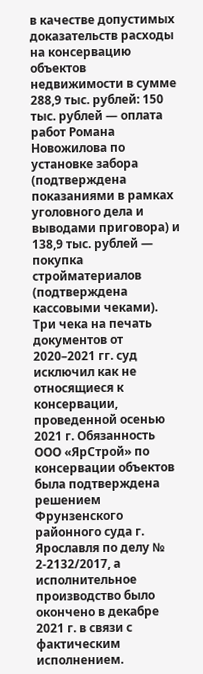в качестве допустимых доказательств расходы на консервацию объектов недвижимости в сумме 288,9 тыс. рублей: 150 тыс. рублей — оплата работ Романа Новожилова по установке забора (подтверждена показаниями в рамках уголовного дела и выводами приговора) и 138,9 тыс. рублей — покупка стройматериалов (подтверждена кассовыми чеками). Три чека на печать документов от 2020–2021 гг. суд исключил как не относящиеся к консервации, проведенной осенью 2021 г. Обязанность ООО «ЯрСтрой» по консервации объектов была подтверждена решением Фрунзенского районного суда г. Ярославля по делу № 2-2132/2017, а исполнительное производство было окончено в декабре 2021 г. в связи с фактическим исполнением.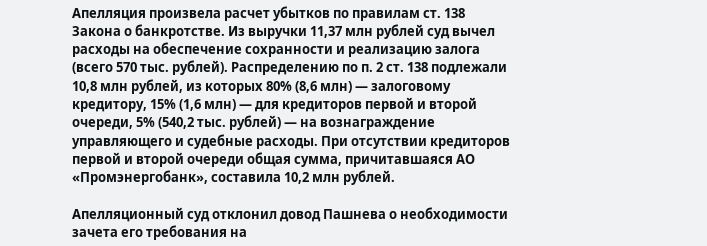Апелляция произвела расчет убытков по правилам ст. 138 Закона о банкротстве. Из выручки 11,37 млн рублей суд вычел расходы на обеспечение сохранности и реализацию залога (всего 570 тыс. рублей). Распределению по п. 2 ст. 138 подлежали 10,8 млн рублей, из которых 80% (8,6 млн) — залоговому кредитору, 15% (1,6 млн) — для кредиторов первой и второй очереди, 5% (540,2 тыс. рублей) — на вознаграждение управляющего и судебные расходы. При отсутствии кредиторов первой и второй очереди общая сумма, причитавшаяся АО «Промэнергобанк», составила 10,2 млн рублей.

Апелляционный суд отклонил довод Пашнева о необходимости зачета его требования на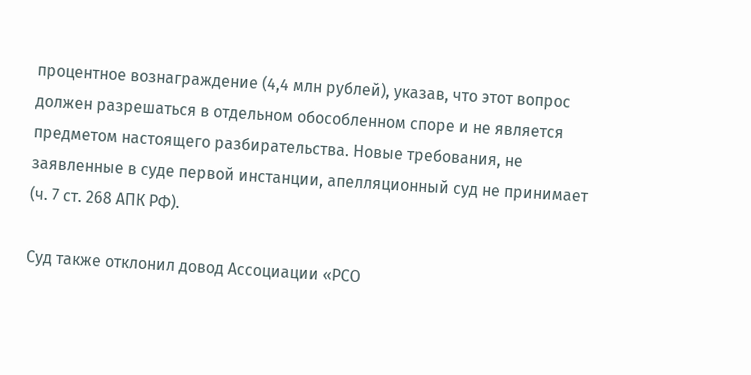процентное вознаграждение (4,4 млн рублей), указав, что этот вопрос должен разрешаться в отдельном обособленном споре и не является предметом настоящего разбирательства. Новые требования, не заявленные в суде первой инстанции, апелляционный суд не принимает (ч. 7 ст. 268 АПК РФ).

Суд также отклонил довод Ассоциации «РСО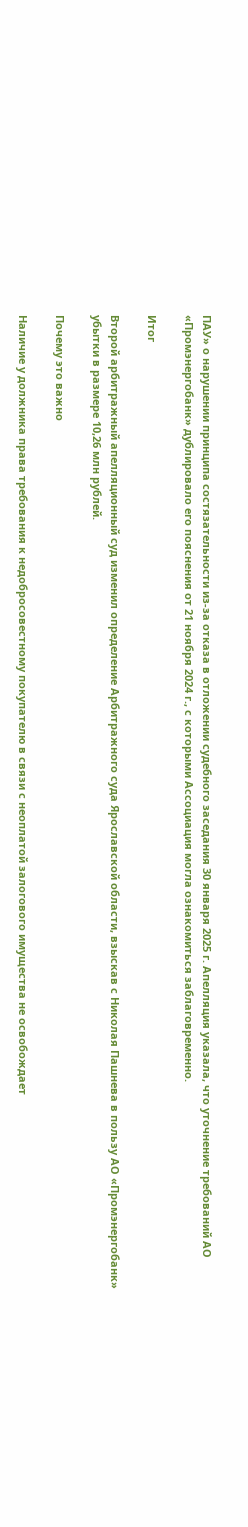ПАУ» о нарушении принципа состязательности из-за отказа в отложении судебного заседания 30 января 2025 г. Апелляция указала, что уточнение требований АО «Промэнергобанк» дублировало его пояснения от 21 ноября 2024 г., с которыми Ассоциация могла ознакомиться заблаговременно.

Итог

Второй арбитражный апелляционный суд изменил определение Арбитражного суда Ярославской области, взыскав с Николая Пашнева в пользу АО «Промэнергобанк» убытки в размере 10,26 млн рублей.

Почему это важно

Наличие у должника права требования к недобросовестному покупателю в связи с неоплатой залогового имущества не освобождает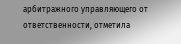арбитражного управляющего от ответственности, отметила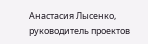Анастасия Лысенко, руководитель проектов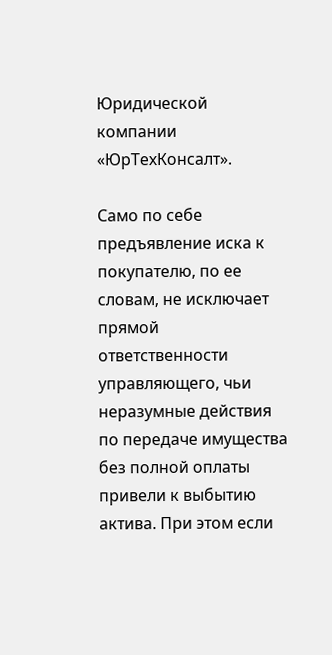Юридической компании «ЮрТехКонсалт».

Само по себе предъявление иска к покупателю, по ее словам, не исключает прямой ответственности управляющего, чьи неразумные действия по передаче имущества без полной оплаты привели к выбытию актива. При этом если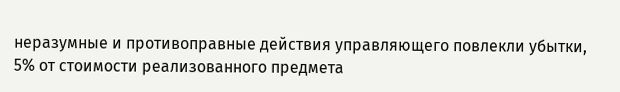неразумные и противоправные действия управляющего повлекли убытки, 5% от стоимости реализованного предмета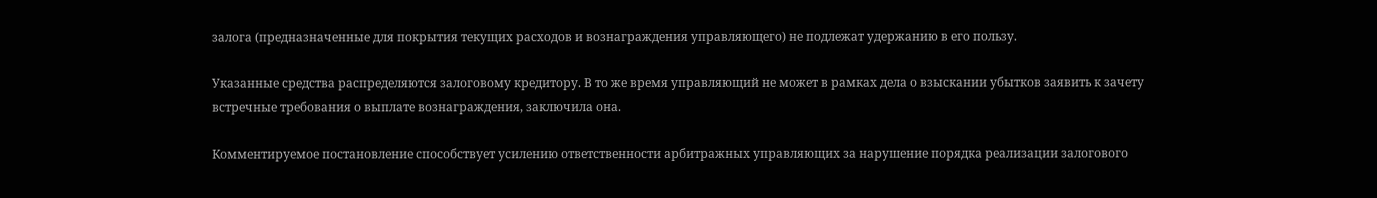залога (предназначенные для покрытия текущих расходов и вознаграждения управляющего) не подлежат удержанию в его пользу.

Указанные средства распределяются залоговому кредитору. В то же время управляющий не может в рамках дела о взыскании убытков заявить к зачету встречные требования о выплате вознаграждения, заключила она.

Комментируемое постановление способствует усилению ответственности арбитражных управляющих за нарушение порядка реализации залогового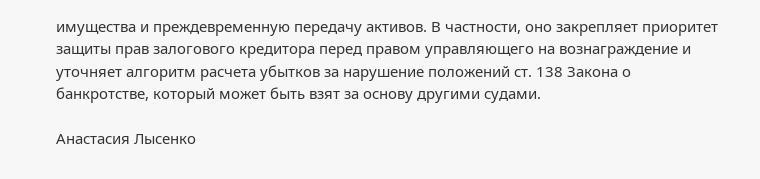имущества и преждевременную передачу активов. В частности, оно закрепляет приоритет защиты прав залогового кредитора перед правом управляющего на вознаграждение и уточняет алгоритм расчета убытков за нарушение положений ст. 138 Закона о банкротстве, который может быть взят за основу другими судами.

Анастасия Лысенко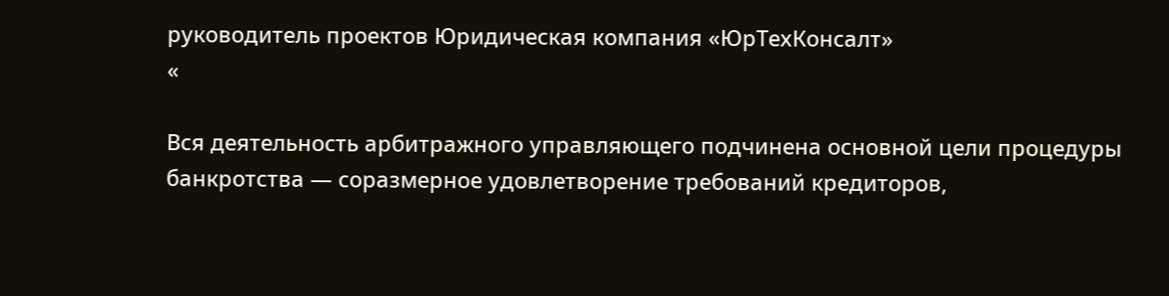руководитель проектов Юридическая компания «ЮрТехКонсалт»
«

Вся деятельность арбитражного управляющего подчинена основной цели процедуры банкротства — соразмерное удовлетворение требований кредиторов,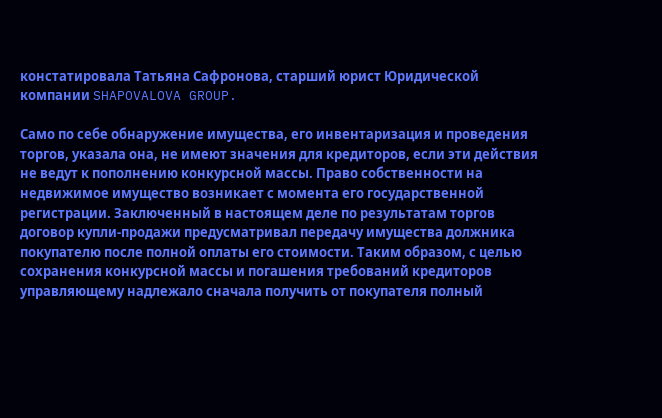констатировала Татьяна Сафронова, старший юрист Юридической компании SHAPOVALOVA GROUP.

Само по себе обнаружение имущества, его инвентаризация и проведения торгов, указала она, не имеют значения для кредиторов, если эти действия не ведут к пополнению конкурсной массы. Право собственности на недвижимое имущество возникает с момента его государственной регистрации. Заключенный в настоящем деле по результатам торгов договор купли-продажи предусматривал передачу имущества должника покупателю после полной оплаты его стоимости. Таким образом, с целью сохранения конкурсной массы и погашения требований кредиторов управляющему надлежало сначала получить от покупателя полный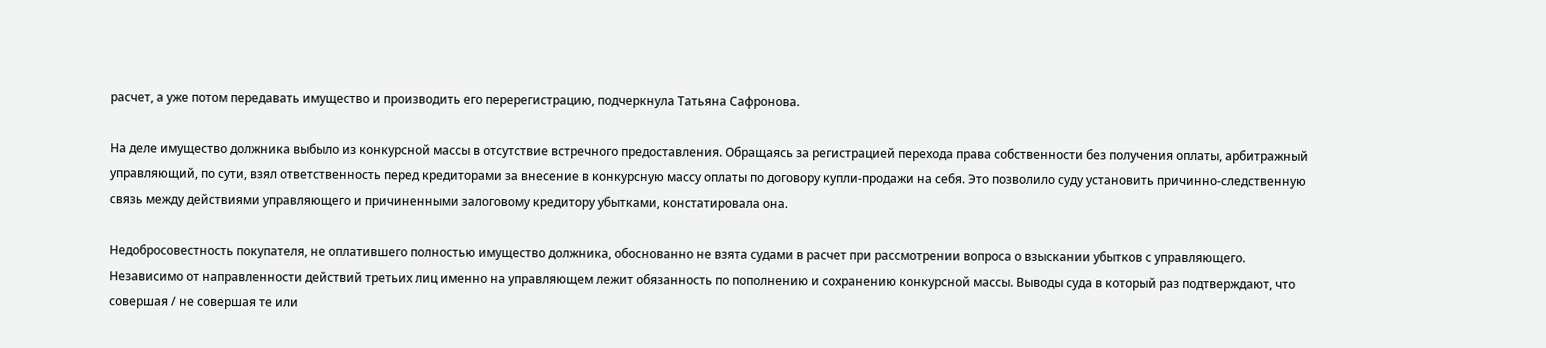расчет, а уже потом передавать имущество и производить его перерегистрацию, подчеркнула Татьяна Сафронова.

На деле имущество должника выбыло из конкурсной массы в отсутствие встречного предоставления. Обращаясь за регистрацией перехода права собственности без получения оплаты, арбитражный управляющий, по сути, взял ответственность перед кредиторами за внесение в конкурсную массу оплаты по договору купли-продажи на себя. Это позволило суду установить причинно-следственную связь между действиями управляющего и причиненными залоговому кредитору убытками, констатировала она.

Недобросовестность покупателя, не оплатившего полностью имущество должника, обоснованно не взята судами в расчет при рассмотрении вопроса о взыскании убытков с управляющего. Независимо от направленности действий третьих лиц именно на управляющем лежит обязанность по пополнению и сохранению конкурсной массы. Выводы суда в который раз подтверждают, что совершая / не совершая те или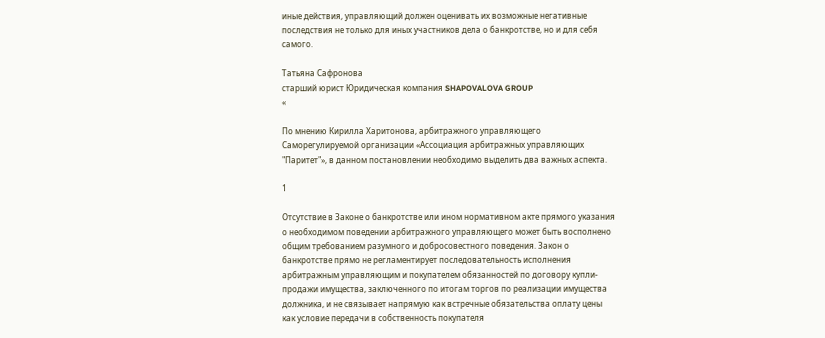иные действия, управляющий должен оценивать их возможные негативные последствия не только для иных участников дела о банкротстве, но и для себя самого.

Татьяна Сафронова
старший юрист Юридическая компания SHAPOVALOVA GROUP
«

По мнению Кирилла Харитонова, арбитражного управляющего Саморегулируемой организации «Ассоциация арбитражных управляющих "Паритет"», в данном постановлении необходимо выделить два важных аспекта.

1

Отсутствие в Законе о банкротстве или ином нормативном акте прямого указания о необходимом поведении арбитражного управляющего может быть восполнено общим требованием разумного и добросовестного поведения. Закон о банкротстве прямо не регламентирует последовательность исполнения арбитражным управляющим и покупателем обязанностей по договору купли-продажи имущества, заключенного по итогам торгов по реализации имущества должника, и не связывает напрямую как встречные обязательства оплату цены как условие передачи в собственность покупателя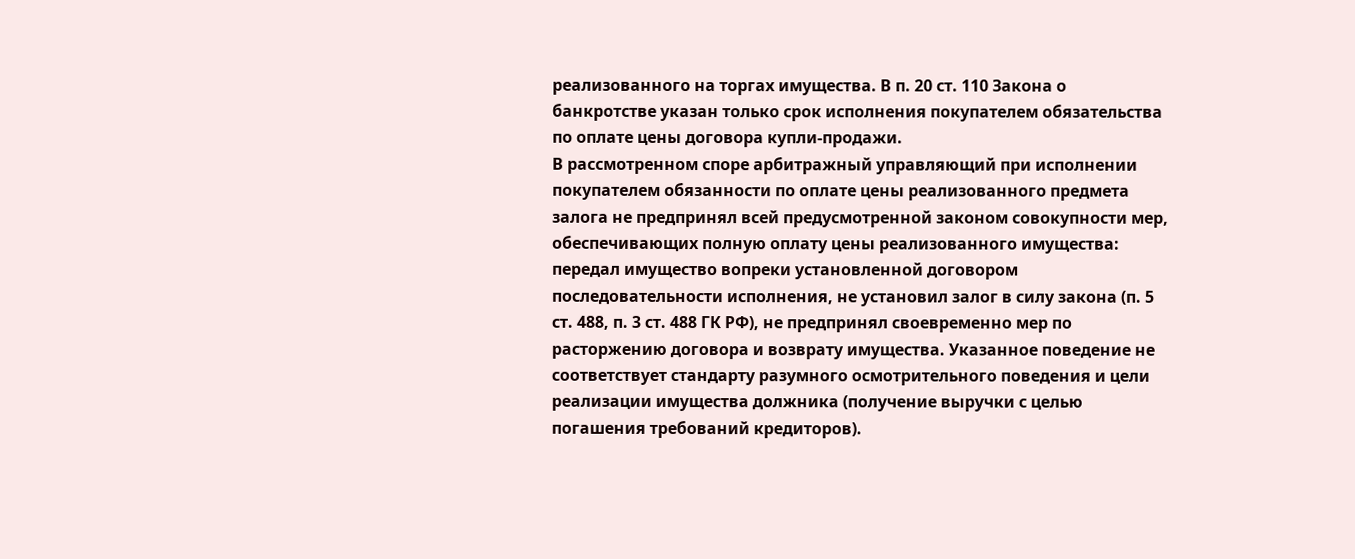реализованного на торгах имущества. В п. 20 ст. 110 Закона о банкротстве указан только срок исполнения покупателем обязательства по оплате цены договора купли-продажи.
В рассмотренном споре арбитражный управляющий при исполнении покупателем обязанности по оплате цены реализованного предмета залога не предпринял всей предусмотренной законом совокупности мер, обеспечивающих полную оплату цены реализованного имущества: передал имущество вопреки установленной договором последовательности исполнения, не установил залог в силу закона (п. 5 ст. 488, п. 3 ст. 488 ГК РФ), не предпринял своевременно мер по расторжению договора и возврату имущества. Указанное поведение не соответствует стандарту разумного осмотрительного поведения и цели реализации имущества должника (получение выручки с целью погашения требований кредиторов).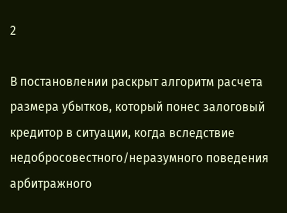2

В постановлении раскрыт алгоритм расчета размера убытков, который понес залоговый кредитор в ситуации, когда вследствие недобросовестного/неразумного поведения арбитражного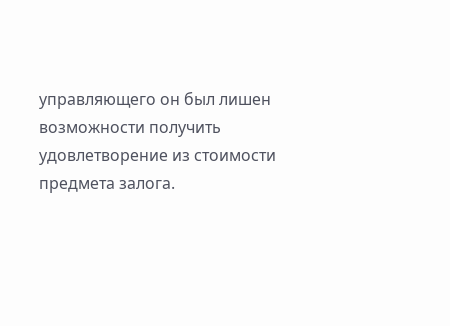управляющего он был лишен возможности получить удовлетворение из стоимости предмета залога.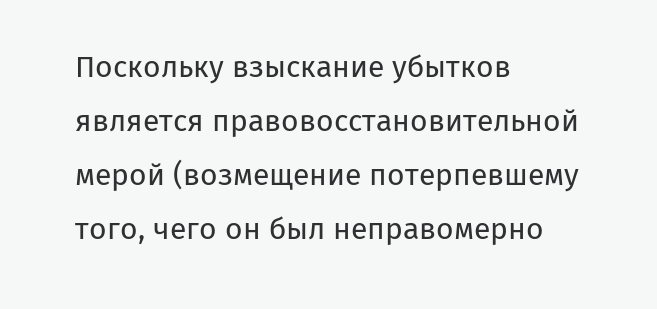Поскольку взыскание убытков является правовосстановительной мерой (возмещение потерпевшему того, чего он был неправомерно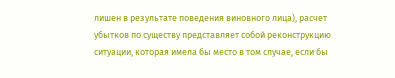лишен в результате поведения виновного лица), расчет убытков по существу представляет собой реконструкцию ситуации, которая имела бы место в том случае, если бы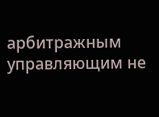арбитражным управляющим не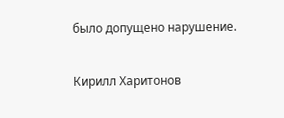было допущено нарушение.

Кирилл Харитонов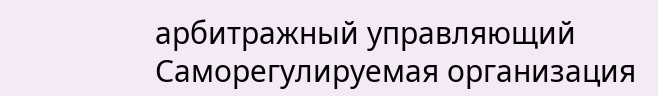арбитражный управляющий Саморегулируемая организация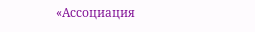«Ассоциация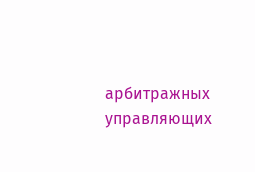арбитражных управляющих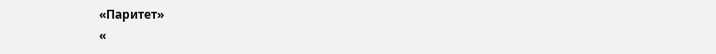«Паритет»
«